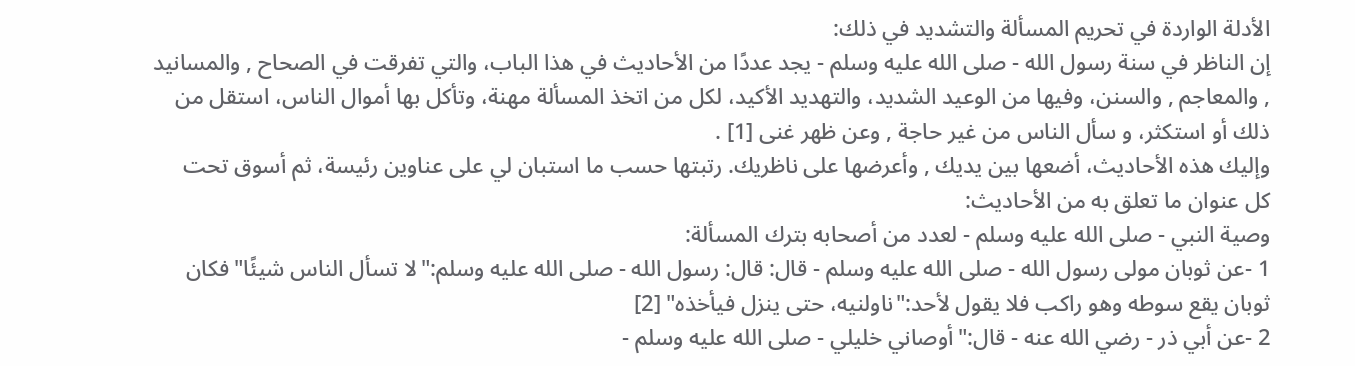الأدلة الواردة في تحريم المسألة والتشديد في ذلك:
إن الناظر في سنة رسول الله - صلى الله عليه وسلم - يجد عددًا من الأحاديث في هذا الباب، والتي تفرقت في الصحاح , والمسانيد , والمعاجم , والسنن، وفيها من الوعيد الشديد، والتهديد الأكيد، لكل من اتخذ المسألة مهنة، وتأكل بها أموال الناس، استقل من ذلك أو استكثر، و سأل الناس من غير حاجة , وعن ظهر غنى [1] .
وإليك هذه الأحاديث، أضعها بين يديك , وأعرضها على ناظريك. رتبتها حسب ما استبان لي على عناوين رئيسة، ثم أسوق تحت كل عنوان ما تعلق به من الأحاديث:
وصية النبي - صلى الله عليه وسلم - لعدد من أصحابه بترك المسألة:
1 -عن ثوبان مولى رسول الله - صلى الله عليه وسلم - قال: قال: رسول الله - صلى الله عليه وسلم:"لا تسأل الناس شيئًا"فكان ثوبان يقع سوطه وهو راكب فلا يقول لأحد:"ناولنيه، حتى ينزل فيأخذه" [2]
2 -عن أبي ذر - رضي الله عنه - قال:"أوصاني خليلي - صلى الله عليه وسلم -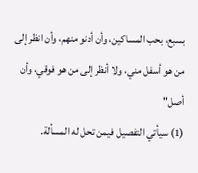بسبع، بحب المساكين، وأن أدنو منهم، وأن انظر إلى من هو أسفل مني، ولا أنظر إلى من هو فوقي، وأن أصل"
(1) سيأتي التفصيل فيمن تحل له المسألة.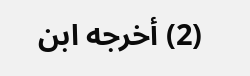(2) أخرجه ابن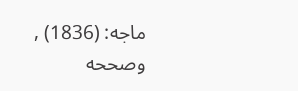ماجه: (1836) , وصححه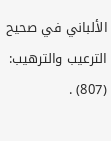الألباني في صحيح الترعيب والترهيب: (807) .